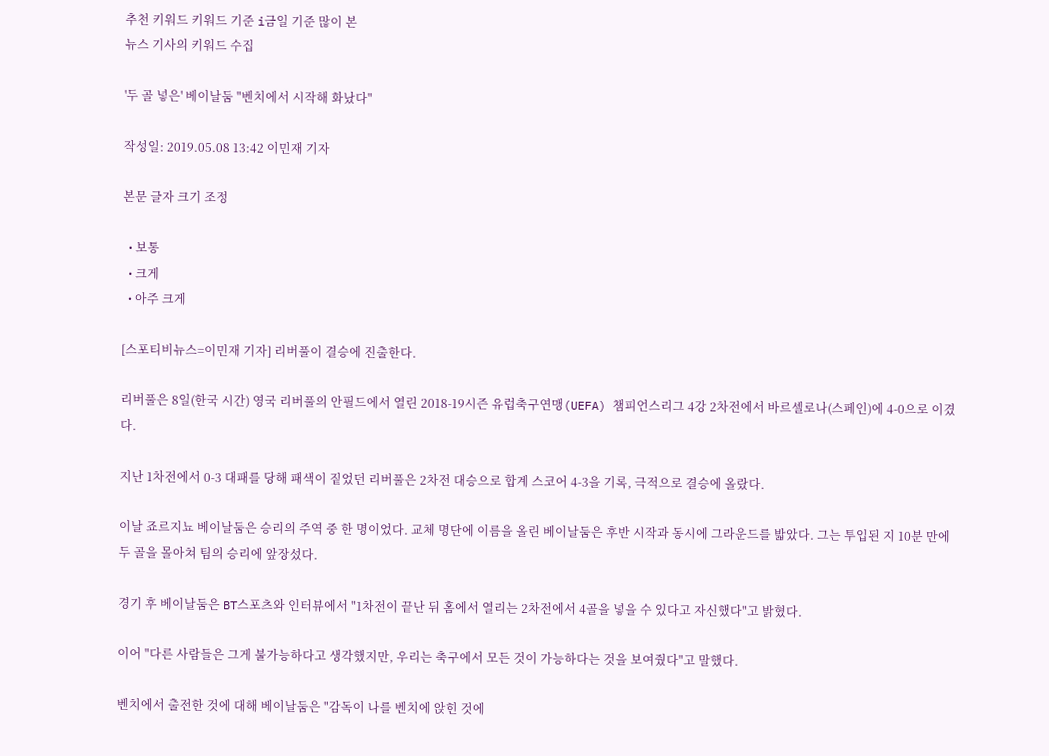추천 키워드 키워드 기준 i금일 기준 많이 본
뉴스 기사의 키워드 수집

'두 골 넣은' 베이날둠 "벤치에서 시작해 화났다"

작성일: 2019.05.08 13:42 이민재 기자

본문 글자 크기 조정

  • 보통
  • 크게
  • 아주 크게

[스포티비뉴스=이민재 기자] 리버풀이 결승에 진출한다.

리버풀은 8일(한국 시간) 영국 리버풀의 안필드에서 열린 2018-19시즌 유럽축구연맹(UEFA) 챔피언스리그 4강 2차전에서 바르셀로나(스페인)에 4-0으로 이겼다.

지난 1차전에서 0-3 대패를 당해 패색이 짙었던 리버풀은 2차전 대승으로 합계 스코어 4-3을 기록, 극적으로 결승에 올랐다.

이날 죠르지뇨 베이날둠은 승리의 주역 중 한 명이었다. 교체 명단에 이름을 올린 베이날둠은 후반 시작과 동시에 그라운드를 밟았다. 그는 투입된 지 10분 만에 두 골을 몰아쳐 팀의 승리에 앞장섰다.

경기 후 베이날둠은 BT스포츠와 인터뷰에서 "1차전이 끝난 뒤 홈에서 열리는 2차전에서 4골을 넣을 수 있다고 자신했다"고 밝혔다.

이어 "다른 사람들은 그게 불가능하다고 생각했지만, 우리는 축구에서 모든 것이 가능하다는 것을 보여줬다"고 말했다.

벤치에서 출전한 것에 대해 베이날둠은 "감독이 나를 벤치에 앉힌 것에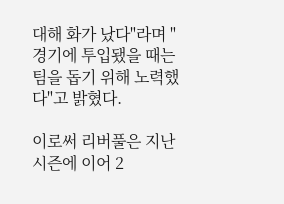대해 화가 났다"라며 "경기에 투입됐을 때는 팀을 돕기 위해 노력했다"고 밝혔다.

이로써 리버풀은 지난 시즌에 이어 2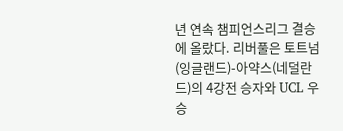년 연속 챔피언스리그 결승에 올랐다. 리버풀은 토트넘(잉글랜드)-아약스(네덜란드)의 4강전 승자와 UCL 우승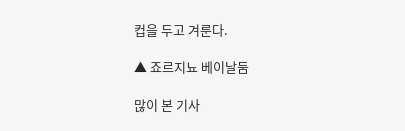컵을 두고 겨룬다.

▲ 죠르지뇨 베이날둠

많이 본 기사